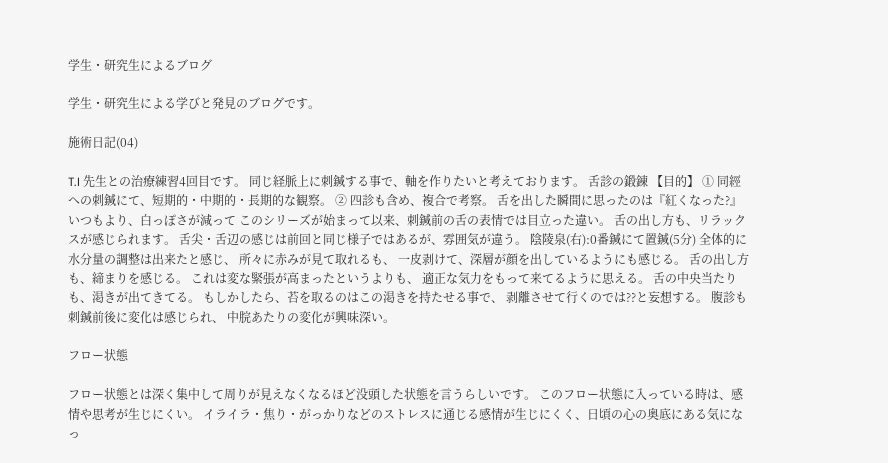学生・研究生によるブログ

学生・研究生による学びと発見のブログです。

施術日記(04)

T.I 先生との治療練習4回目です。 同じ経脈上に刺鍼する事で、軸を作りたいと考えております。 舌診の鍛錬 【目的】 ① 同經への刺鍼にて、短期的・中期的・長期的な観察。 ② 四診も含め、複合で考察。 舌を出した瞬間に思ったのは『紅くなった?』 いつもより、白っぽさが減って このシリーズが始まって以来、刺鍼前の舌の表情では目立った違い。 舌の出し方も、リラックスが感じられます。 舌尖・舌辺の感じは前回と同じ様子ではあるが、雰囲気が違う。 陰陵泉(右):0番鍼にて置鍼(5分) 全体的に水分量の調整は出来たと感じ、 所々に赤みが見て取れるも、 一皮剥けて、深層が顔を出しているようにも感じる。 舌の出し方も、締まりを感じる。 これは変な緊張が高まったというよりも、 適正な気力をもって来てるように思える。 舌の中央当たりも、渇きが出てきてる。 もしかしたら、苔を取るのはこの渇きを持たせる事で、 剥離させて行くのでは??と妄想する。 腹診も刺鍼前後に変化は感じられ、 中脘あたりの変化が興味深い。

フロー状態

フロー状態とは深く集中して周りが見えなくなるほど没頭した状態を言うらしいです。 このフロー状態に入っている時は、感情や思考が生じにくい。 イライラ・焦り・がっかりなどのストレスに通じる感情が生じにくく、日頃の心の奥底にある気になっ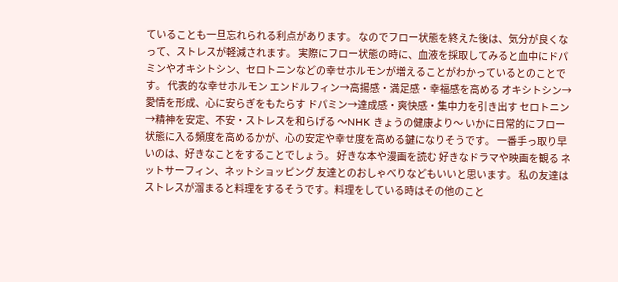ていることも一旦忘れられる利点があります。 なのでフロー状態を終えた後は、気分が良くなって、ストレスが軽減されます。 実際にフロー状態の時に、血液を採取してみると血中にドパミンやオキシトシン、セロトニンなどの幸せホルモンが増えることがわかっているとのことです。 代表的な幸せホルモン エンドルフィン→高揚感・満足感・幸福感を高める オキシトシン→愛情を形成、心に安らぎをもたらす ドパミン→達成感・爽快感・集中力を引き出す セロトニン→精神を安定、不安・ストレスを和らげる 〜NHK きょうの健康より〜 いかに日常的にフロー状態に入る頻度を高めるかが、心の安定や幸せ度を高める鍵になりそうです。 一番手っ取り早いのは、好きなことをすることでしょう。 好きな本や漫画を読む 好きなドラマや映画を観る ネットサーフィン、ネットショッピング 友達とのおしゃべりなどもいいと思います。 私の友達はストレスが溜まると料理をするそうです。料理をしている時はその他のこと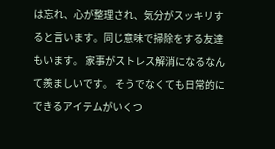は忘れ、心が整理され、気分がスッキリすると言います。同じ意味で掃除をする友達もいます。 家事がストレス解消になるなんて羨ましいです。 そうでなくても日常的にできるアイテムがいくつ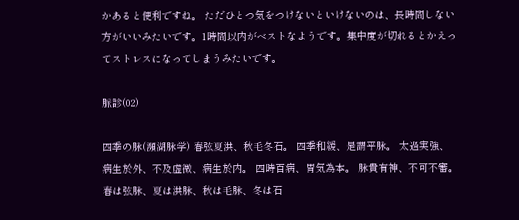かあると便利ですね。 ただひとつ気をつけないといけないのは、長時間しない方がいいみたいです。1時間以内がベストなようです。集中度が切れるとかえってストレスになってしまうみたいです。

脈診(02)

四季の脉(瀕湖脉学) 春弦夏洪、秋毛冬石。 四季和緩、是謂平脉。 太過実強、病生於外、不及虚微、病生於内。 四時百病、胃気為本。 脉貴有神、不可不審。 春は弦脉、夏は洪脉、秋は毛脉、冬は石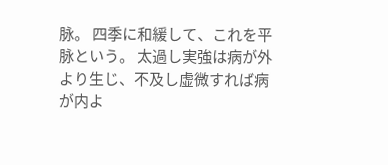脉。 四季に和緩して、これを平脉という。 太過し実強は病が外より生じ、不及し虚微すれば病が内よ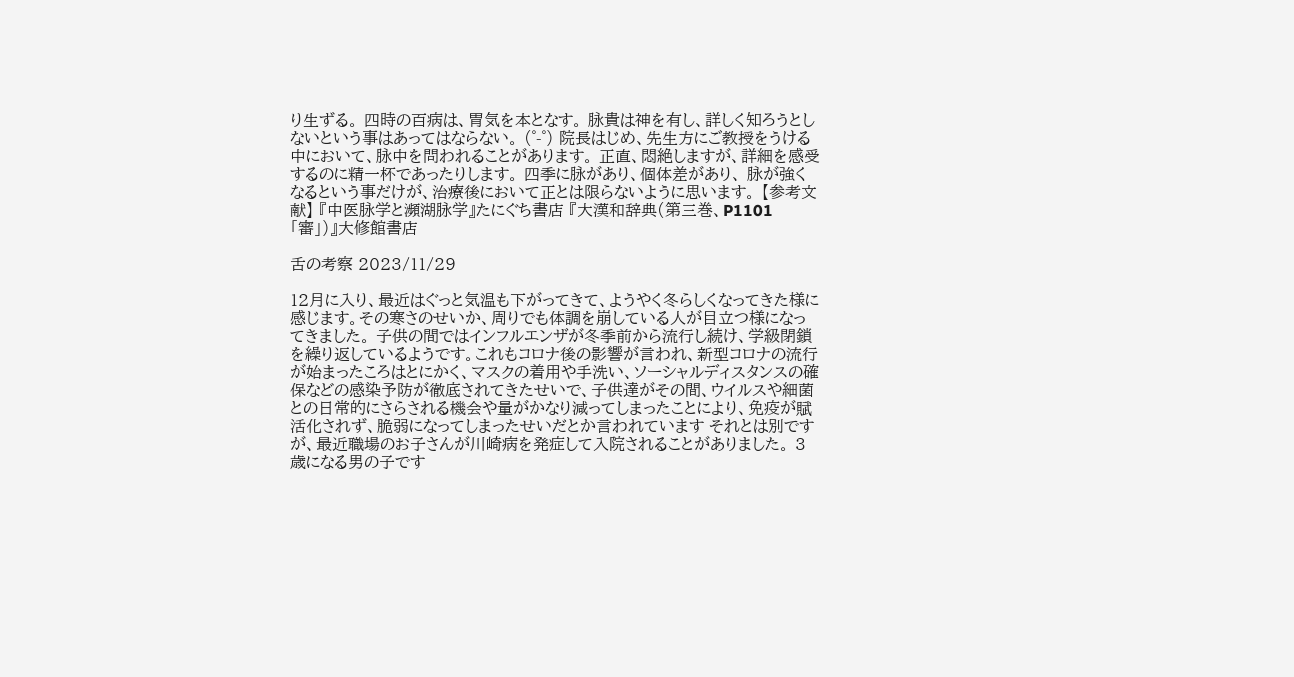り生ずる。 四時の百病は、胃気を本となす。 脉貴は神を有し、詳しく知ろうとしないという事はあってはならない。 (゜-゜) 院長はじめ、先生方にご教授をうける中において、脉中を問われることがあります。 正直、悶絶しますが、詳細を感受するのに精一杯であったりします。 四季に脉があり、個体差があり、 脉が強くなるという事だけが、治療後において正とは限らないように思います。 【参考文献】 『中医脉学と瀕湖脉学』たにぐち書店 『大漢和辞典(第三巻、P1101「審」)』大修館書店

舌の考察 2023/11/29

12月に入り、最近はぐっと気温も下がってきて、ようやく冬らしくなってきた様に感じます。その寒さのせいか、周りでも体調を崩している人が目立つ様になってきました。 子供の間ではインフルエンザが冬季前から流行し続け、学級閉鎖を繰り返しているようです。これもコロナ後の影響が言われ、新型コロナの流行が始まったころはとにかく、マスクの着用や手洗い、ソーシャルディスタンスの確保などの感染予防が徹底されてきたせいで、子供達がその間、ウイルスや細菌との日常的にさらされる機会や量がかなり減ってしまったことにより、免疫が賦活化されず、脆弱になってしまったせいだとか言われています それとは別ですが、最近職場のお子さんが川崎病を発症して入院されることがありました。 3歳になる男の子です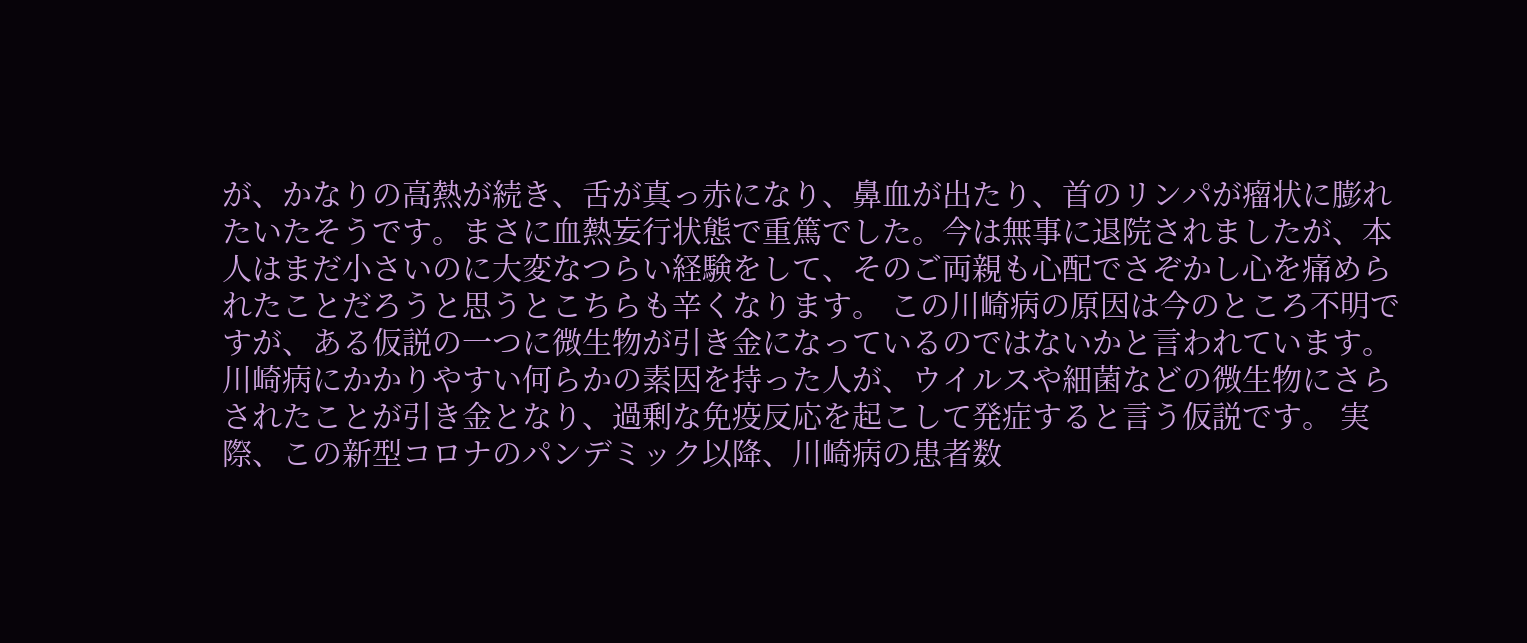が、かなりの高熱が続き、舌が真っ赤になり、鼻血が出たり、首のリンパが瘤状に膨れたいたそうです。まさに血熱妄行状態で重篤でした。今は無事に退院されましたが、本人はまだ小さいのに大変なつらい経験をして、そのご両親も心配でさぞかし心を痛められたことだろうと思うとこちらも辛くなります。 この川崎病の原因は今のところ不明ですが、ある仮説の一つに微生物が引き金になっているのではないかと言われています。 川崎病にかかりやすい何らかの素因を持った人が、ウイルスや細菌などの微生物にさらされたことが引き金となり、過剰な免疫反応を起こして発症すると言う仮説です。 実際、この新型コロナのパンデミック以降、川崎病の患者数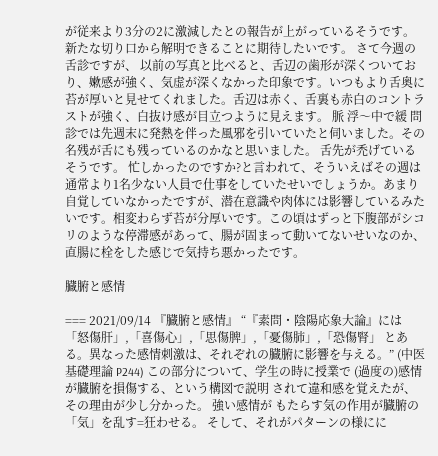が従来より3分の2に激減したとの報告が上がっているそうです。 新たな切り口から解明できることに期待したいです。 さて今週の舌診ですが、 以前の写真と比べると、舌辺の歯形が深くついており、嫰感が強く、気虚が深くなかった印象です。いつもより舌奥に苔が厚いと見せてくれました。舌辺は赤く、舌裏も赤白のコントラストが強く、白抜け感が目立つように見えます。 脈 浮〜中で緩 問診では先週末に発熱を伴った風邪を引いていたと伺いました。その名残が舌にも残っているのかなと思いました。 舌先が禿げているそうです。 忙しかったのですか?と言われて、そういえばその週は通常より1名少ない人員で仕事をしていたせいでしょうか。あまり自覚していなかったですが、潜在意識や肉体には影響しているみたいです。相変わらず苔が分厚いです。この頃はずっと下腹部がシコリのような停滞感があって、腸が固まって動いてないせいなのか、直腸に栓をした感じで気持ち悪かったです。

臓腑と感情

=== 2021/09/14 『臓腑と感情』 “『素問・陰陽応象大論』には 「怒傷肝」,「喜傷心」,「思傷脾」,「憂傷肺」,「恐傷腎」 とある。異なった感情刺激は、それぞれの臓腑に影響を与える。” (中医基礎理論 P244) この部分について、学生の時に授業で (過度の)感情が臓腑を損傷する、という構図で説明 されて違和感を覚えたが、その理由が少し分かった。 強い感情が もたらす気の作用が臓腑の「気」を乱す=狂わせる。 そして、それがパターンの様にに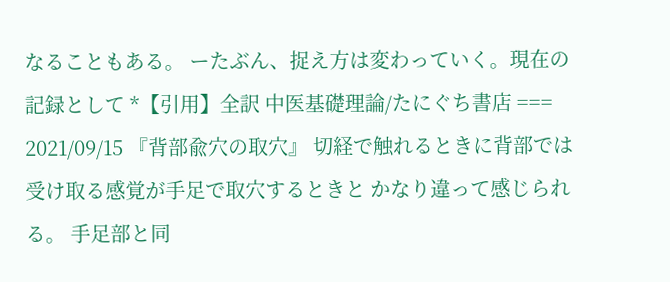なることもある。 ーたぶん、捉え方は変わっていく。現在の記録として *【引用】全訳 中医基礎理論/たにぐち書店 === 2021/09/15 『背部兪穴の取穴』 切経で触れるときに背部では 受け取る感覚が手足で取穴するときと かなり違って感じられる。 手足部と同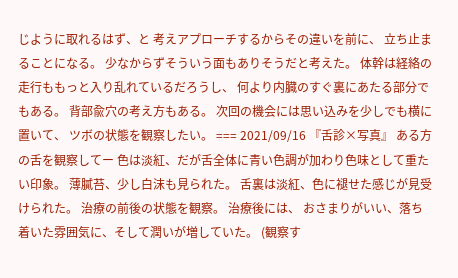じように取れるはず、と 考えアプローチするからその違いを前に、 立ち止まることになる。 少なからずそういう面もありそうだと考えた。 体幹は経絡の走行ももっと入り乱れているだろうし、 何より内臓のすぐ裏にあたる部分でもある。 背部兪穴の考え方もある。 次回の機会には思い込みを少しでも横に置いて、 ツボの状態を観察したい。 === 2021/09/16 『舌診×写真』 ある方の舌を観察してー 色は淡紅、だが舌全体に青い色調が加わり色味として重たい印象。 薄膩苔、少し白沫も見られた。 舌裏は淡紅、色に褪せた感じが見受けられた。 治療の前後の状態を観察。 治療後には、 おさまりがいい、落ち着いた雰囲気に、そして潤いが増していた。 (観察す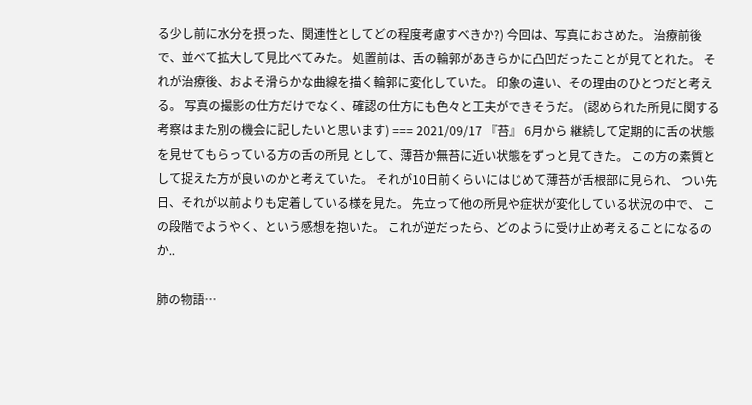る少し前に水分を摂った、関連性としてどの程度考慮すべきか?) 今回は、写真におさめた。 治療前後で、並べて拡大して見比べてみた。 処置前は、舌の輪郭があきらかに凸凹だったことが見てとれた。 それが治療後、およそ滑らかな曲線を描く輪郭に変化していた。 印象の違い、その理由のひとつだと考える。 写真の撮影の仕方だけでなく、確認の仕方にも色々と工夫ができそうだ。 (認められた所見に関する考察はまた別の機会に記したいと思います) === 2021/09/17 『苔』 6月から 継続して定期的に舌の状態を見せてもらっている方の舌の所見 として、薄苔か無苔に近い状態をずっと見てきた。 この方の素質として捉えた方が良いのかと考えていた。 それが10日前くらいにはじめて薄苔が舌根部に見られ、 つい先日、それが以前よりも定着している様を見た。 先立って他の所見や症状が変化している状況の中で、 この段階でようやく、という感想を抱いた。 これが逆だったら、どのように受け止め考えることになるのか..

肺の物語…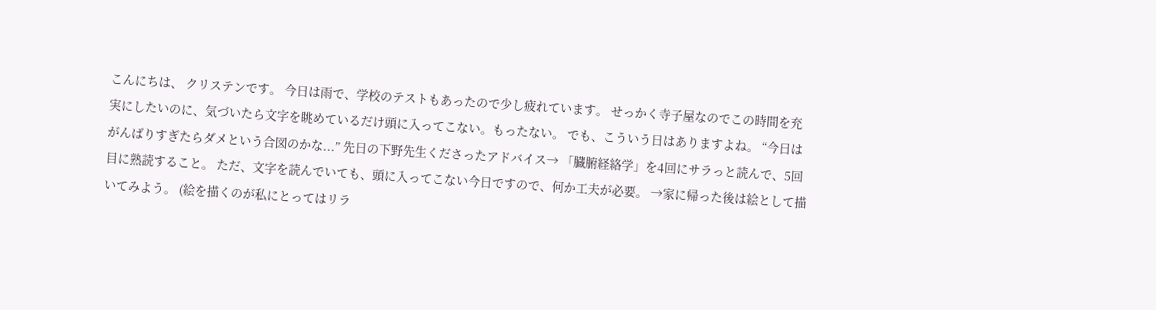こんにちは、 クリステンです。 今日は雨で、学校のテストもあったので少し疲れています。 せっかく寺子屋なのでこの時間を充実にしたいのに、気づいたら文字を眺めているだけ頭に入ってこない。もったない。 でも、こういう日はありますよね。 “今日はがんばりすぎたらダメという合図のかな...” 先日の下野先生くださったアドバイス→ 「臓腑経絡学」を4回にサラっと読んで、5回目に熟読すること。 ただ、文字を読んでいても、頭に入ってこない今日ですので、何か工夫が必要。 →家に帰った後は絵として描いてみよう。 (絵を描くのが私にとってはリラ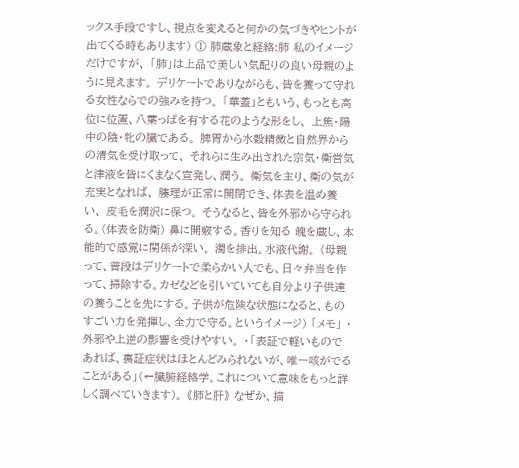ックス手段ですし、視点を変えると何かの気づきやヒントが出てくる時もあります) ① 肺蔵象と経絡:肺 私のイメージだけですが、 「肺」は上品で美しい気配りの良い母親のように見えます。 デリケートでありながらも、皆を養って守れる女性ならでの強みを持つ。 「華蓋」ともいう、もっとも高位に位置、八葉っぱを有する花のような形をし、 上焦・陽中の陰・牝の臓である。 脾胃から水穀精微と自然界からの清気を受け取って、 それらに生み出された宗気・衛営気と津液を皆にくまなく宣発し、潤う。 衛気を主り、衛の気が充実となれば、 腠理が正常に開閉でき、体表を温め養い、 皮毛を潤沢に保つ。 そうなると、皆を外邪から守られる。(体表を防衛) 鼻に開竅する。香りを知る 魄を蔵し、本能的で感覚に関係が深い。 濁を排出。水液代謝。 (母親って、普段はデリケートで柔らかい人でも、日々弁当を作って、掃除する。カゼなどを引いていても自分より子供達の養うことを先にする。子供が危険な状態になると、ものすごい力を発揮し、全力で守る。というイメージ) 「メモ」 ・外邪や上逆の影響を受けやすい。 ・「表証で軽いものであれば、裏証症状はほとんどみられないが、唯一咳がでることがある」(←臓腑経絡学。これについて意味をもっと詳しく調べていきます)。 《肺と肝》 なぜか、描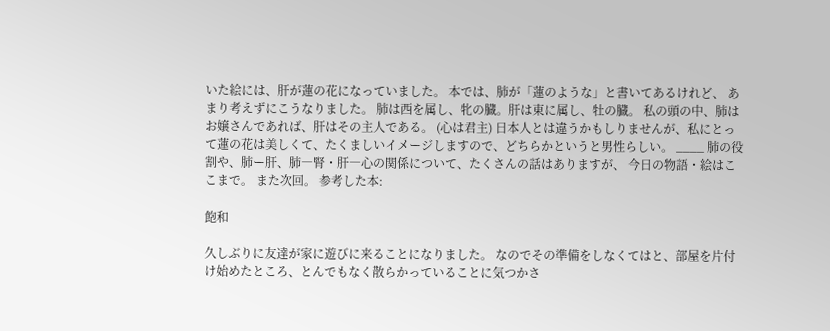いた絵には、肝が蓮の花になっていました。 本では、肺が「蓮のような」と書いてあるけれど、 あまり考えずにこうなりました。 肺は西を属し、牝の臓。肝は東に属し、牡の臓。 私の頭の中、肺はお嬢さんであれば、肝はその主人である。 (心は君主) 日本人とは違うかもしりませんが、私にとって蓮の花は美しくて、たくましいイメージしますので、どちらかというと男性らしい。 ____ 肺の役割や、肺ー肝、肺―腎・肝―心の関係について、たくさんの話はありますが、 今日の物語・絵はここまで。 また次回。 参考した本:

飽和

久しぶりに友達が家に遊びに来ることになりました。 なのでその準備をしなくてはと、部屋を片付け始めたところ、とんでもなく散らかっていることに気つかさ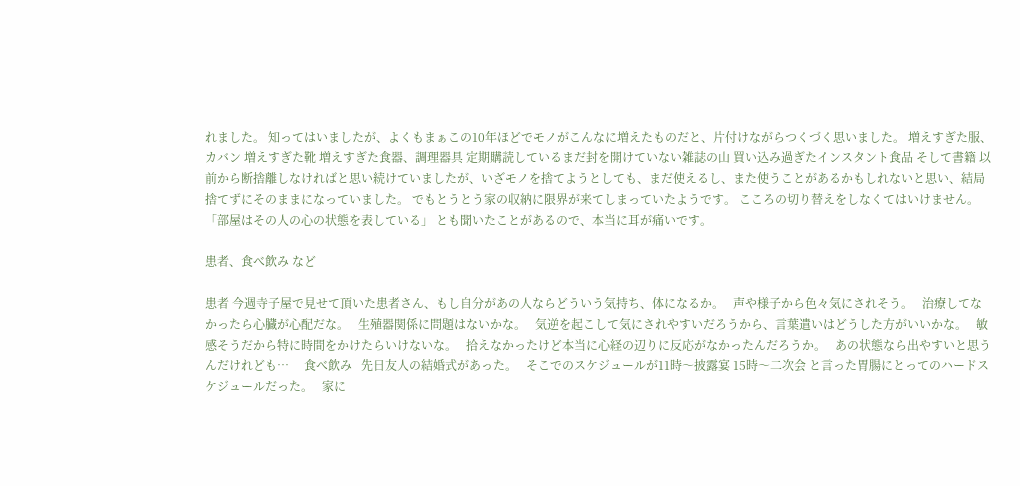れました。 知ってはいましたが、よくもまぁこの10年ほどでモノがこんなに増えたものだと、片付けながらつくづく思いました。 増えすぎた服、カバン 増えすぎた靴 増えすぎた食器、調理器具 定期購読しているまだ封を開けていない雑誌の山 買い込み過ぎたインスタント食品 そして書籍 以前から断捨離しなければと思い続けていましたが、いざモノを捨てようとしても、まだ使えるし、また使うことがあるかもしれないと思い、結局捨てずにそのままになっていました。 でもとうとう家の収納に限界が来てしまっていたようです。 こころの切り替えをしなくてはいけません。 「部屋はその人の心の状態を表している」 とも聞いたことがあるので、本当に耳が痛いです。

患者、食べ飲み など

患者 今週寺子屋で見せて頂いた患者さん、もし自分があの人ならどういう気持ち、体になるか。   声や様子から色々気にされそう。   治療してなかったら心臓が心配だな。   生殖器関係に問題はないかな。   気逆を起こして気にされやすいだろうから、言葉遣いはどうした方がいいかな。   敏感そうだから特に時間をかけたらいけないな。   拾えなかったけど本当に心経の辺りに反応がなかったんだろうか。   あの状態なら出やすいと思うんだけれども…     食べ飲み   先日友人の結婚式があった。   そこでのスケジュールが11時〜披露宴 15時〜二次会 と言った胃腸にとってのハードスケジュールだった。   家に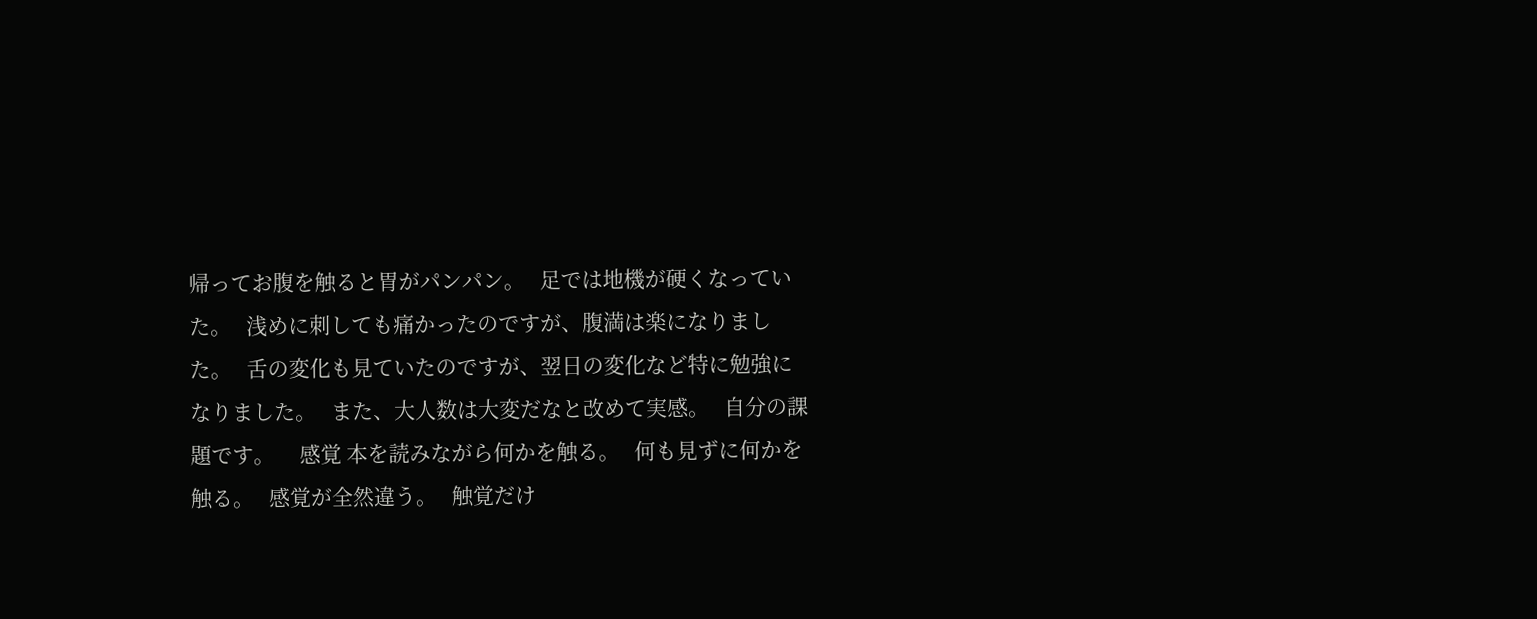帰ってお腹を触ると胃がパンパン。   足では地機が硬くなっていた。   浅めに刺しても痛かったのですが、腹満は楽になりました。   舌の変化も見ていたのですが、翌日の変化など特に勉強になりました。   また、大人数は大変だなと改めて実感。   自分の課題です。     感覚 本を読みながら何かを触る。   何も見ずに何かを触る。   感覚が全然違う。   触覚だけ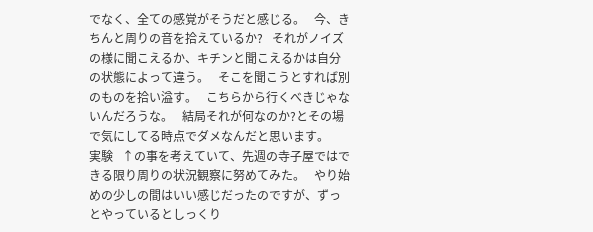でなく、全ての感覚がそうだと感じる。   今、きちんと周りの音を拾えているか?   それがノイズの様に聞こえるか、キチンと聞こえるかは自分の状態によって違う。   そこを聞こうとすれば別のものを拾い溢す。   こちらから行くべきじゃないんだろうな。   結局それが何なのか?とその場で気にしてる時点でダメなんだと思います。     実験   ↑の事を考えていて、先週の寺子屋ではできる限り周りの状況観察に努めてみた。   やり始めの少しの間はいい感じだったのですが、ずっとやっているとしっくり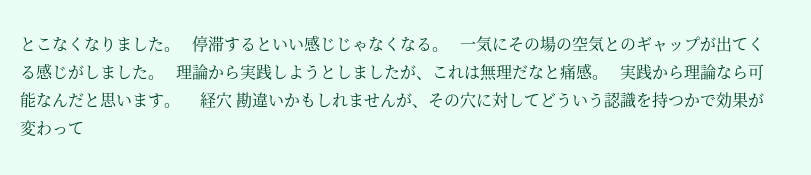とこなくなりました。   停滞するといい感じじゃなくなる。   一気にその場の空気とのギャップが出てくる感じがしました。   理論から実践しようとしましたが、これは無理だなと痛感。   実践から理論なら可能なんだと思います。     経穴 勘違いかもしれませんが、その穴に対してどういう認識を持つかで効果が変わって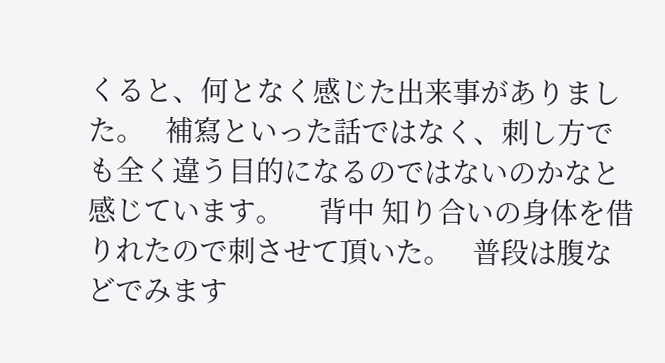くると、何となく感じた出来事がありました。   補寫といった話ではなく、刺し方でも全く違う目的になるのではないのかなと感じています。     背中 知り合いの身体を借りれたので刺させて頂いた。   普段は腹などでみます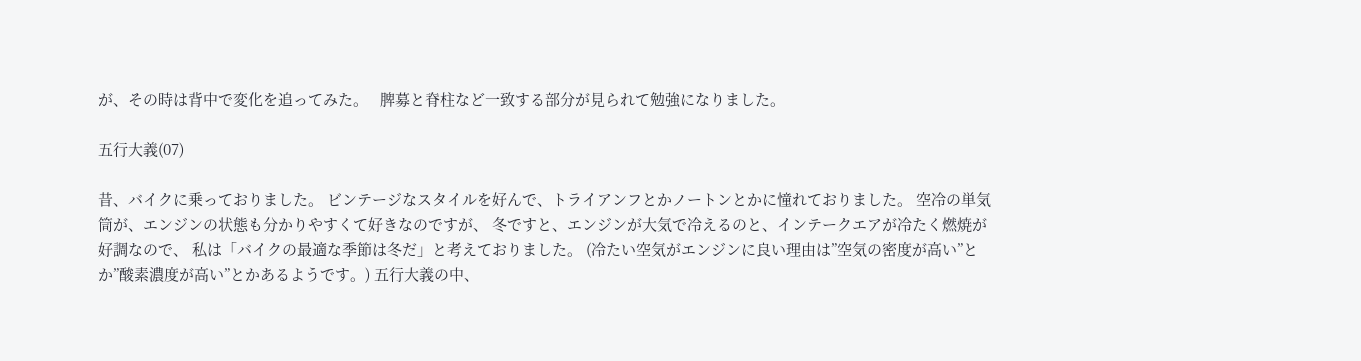が、その時は背中で変化を追ってみた。   脾募と脊柱など一致する部分が見られて勉強になりました。

五行大義(07)

昔、バイクに乗っておりました。 ビンテージなスタイルを好んで、トライアンフとかノートンとかに憧れておりました。 空冷の単気筒が、エンジンの状態も分かりやすくて好きなのですが、 冬ですと、エンジンが大気で冷えるのと、インテークエアが冷たく燃焼が好調なので、 私は「バイクの最適な季節は冬だ」と考えておりました。 (冷たい空気がエンジンに良い理由は”空気の密度が高い”とか”酸素濃度が高い”とかあるようです。) 五行大義の中、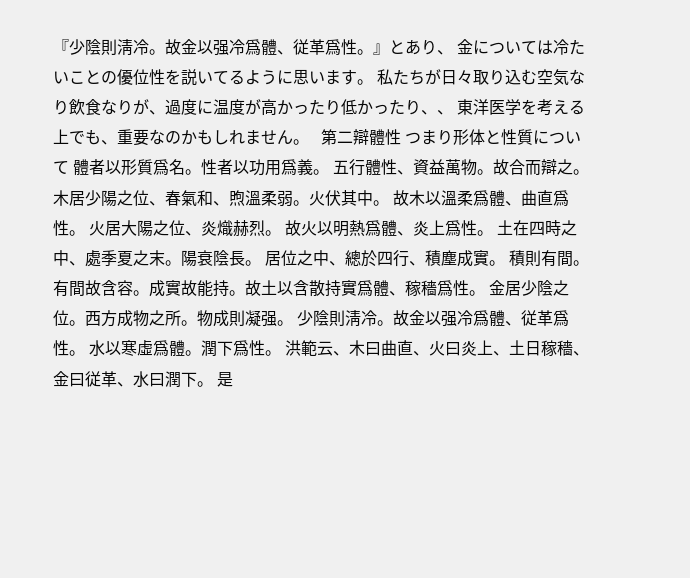『少陰則淸冷。故金以强冷爲體、従革爲性。』とあり、 金については冷たいことの優位性を説いてるように思います。 私たちが日々取り込む空気なり飲食なりが、過度に温度が高かったり低かったり、、 東洋医学を考える上でも、重要なのかもしれません。   第二辯體性 つまり形体と性質について 體者以形質爲名。性者以功用爲義。 五行體性、資益萬物。故合而辯之。 木居少陽之位、春氣和、煦溫柔弱。火伏其中。 故木以溫柔爲體、曲直爲性。 火居大陽之位、炎熾赫烈。 故火以明熱爲體、炎上爲性。 土在四時之中、處季夏之末。陽衰陰長。 居位之中、總於四行、積塵成實。 積則有間。有間故含容。成實故能持。故土以含散持實爲體、稼穡爲性。 金居少陰之位。西方成物之所。物成則凝强。 少陰則淸冷。故金以强冷爲體、従革爲性。 水以寒虛爲體。潤下爲性。 洪範云、木曰曲直、火曰炎上、土日稼穡、金曰従革、水曰潤下。 是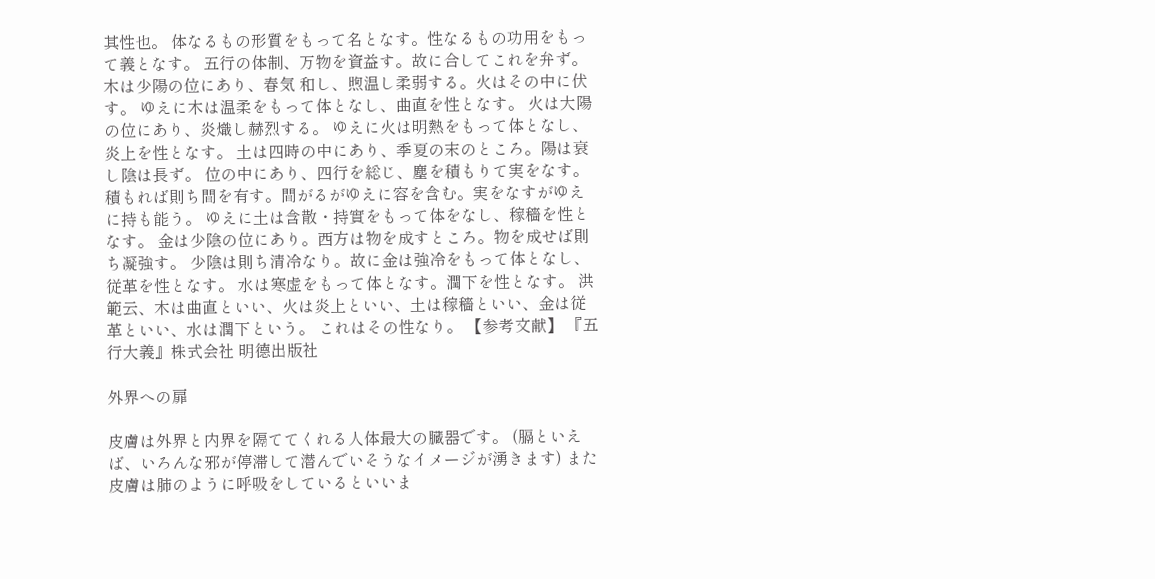其性也。 体なるもの形質をもって名となす。性なるもの功用をもって義となす。 五行の体制、万物を資益す。故に合してこれを弁ず。 木は少陽の位にあり、春気 和し、煦温し柔弱する。火はその中に伏す。 ゆえに木は温柔をもって体となし、曲直を性となす。 火は大陽の位にあり、炎熾し赫烈する。 ゆえに火は明熱をもって体となし、炎上を性となす。 土は四時の中にあり、季夏の末のところ。陽は衰し陰は長ず。 位の中にあり、四行を総じ、塵を積もりて実をなす。 積もれば則ち間を有す。間がるがゆえに容を含む。実をなすがゆえに持も能う。 ゆえに土は含散・持實をもって体をなし、稼穡を性となす。 金は少陰の位にあり。西方は物を成すところ。物を成せば則ち凝強す。 少陰は則ち清冷なり。故に金は強冷をもって体となし、従革を性となす。 水は寒虚をもって体となす。潤下を性となす。 洪範云、木は曲直といい、火は炎上といい、土は稼穡といい、金は従革といい、水は潤下という。 これはその性なり。 【参考文献】 『五行大義』株式会社 明德出版社

外界への扉

皮膚は外界と内界を隔ててくれる人体最大の臓器です。 (膈といえば、いろんな邪が停滞して潜んでいそうなイメージが湧きます) また皮膚は肺のように呼吸をしているといいま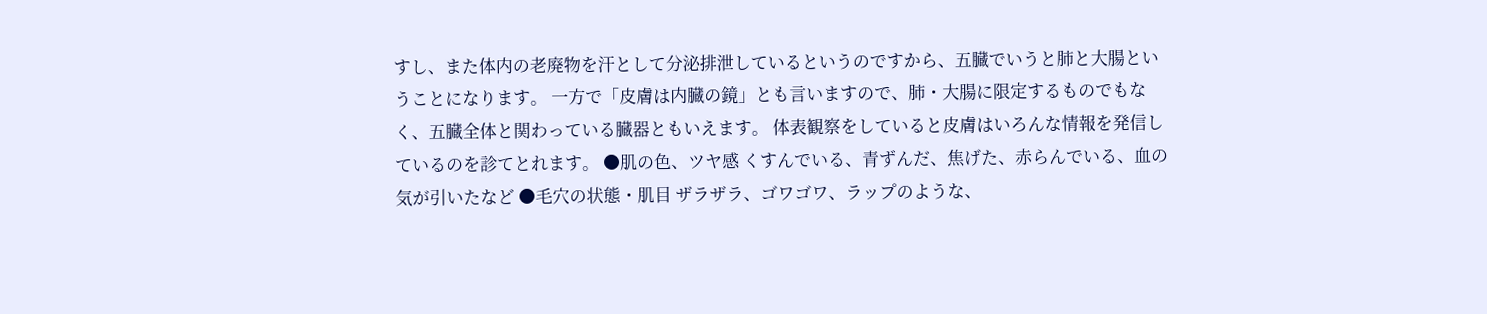すし、また体内の老廃物を汗として分泌排泄しているというのですから、五臓でいうと肺と大腸ということになります。 一方で「皮膚は内臓の鏡」とも言いますので、肺・大腸に限定するものでもなく、五臓全体と関わっている臓器ともいえます。 体表観察をしていると皮膚はいろんな情報を発信しているのを診てとれます。 ●肌の色、ツヤ感 くすんでいる、青ずんだ、焦げた、赤らんでいる、血の気が引いたなど ●毛穴の状態・肌目 ザラザラ、ゴワゴワ、ラップのような、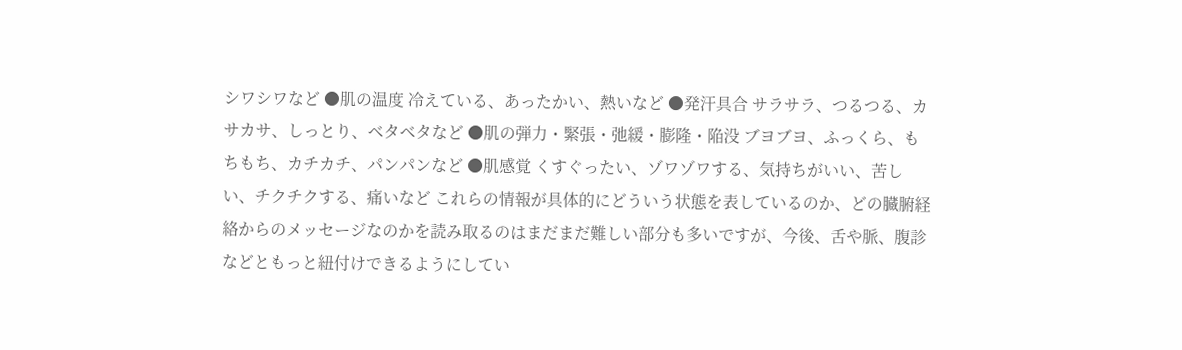シワシワなど ●肌の温度 冷えている、あったかい、熱いなど ●発汗具合 サラサラ、つるつる、カサカサ、しっとり、ベタベタなど ●肌の弾力・緊張・弛緩・膨隆・陥没 ブヨブヨ、ふっくら、もちもち、カチカチ、パンパンなど ●肌感覚 くすぐったい、ゾワゾワする、気持ちがいい、苦しい、チクチクする、痛いなど これらの情報が具体的にどういう状態を表しているのか、どの臓腑経絡からのメッセージなのかを読み取るのはまだまだ難しい部分も多いですが、今後、舌や脈、腹診などともっと紐付けできるようにしてい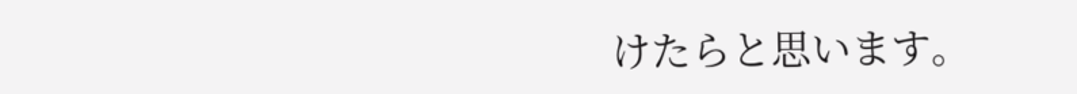けたらと思います。